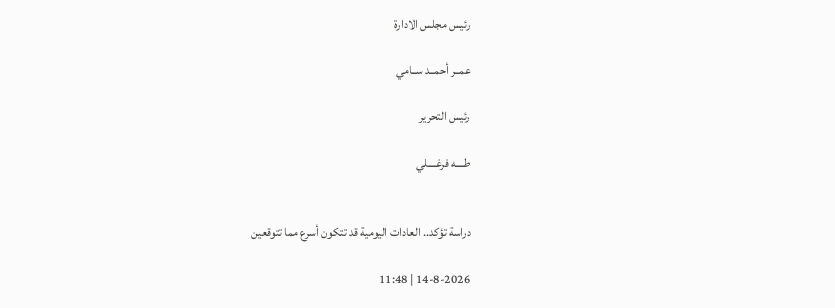رئيس مجلس الادارة

عمــر أحمــد ســامي

رئيس التحرير

طــــه فرغــــلي


دراسة تؤكد.. العادات اليومية قد تتكون أسرع مما تتوقعين

14-8-2026 | 11:48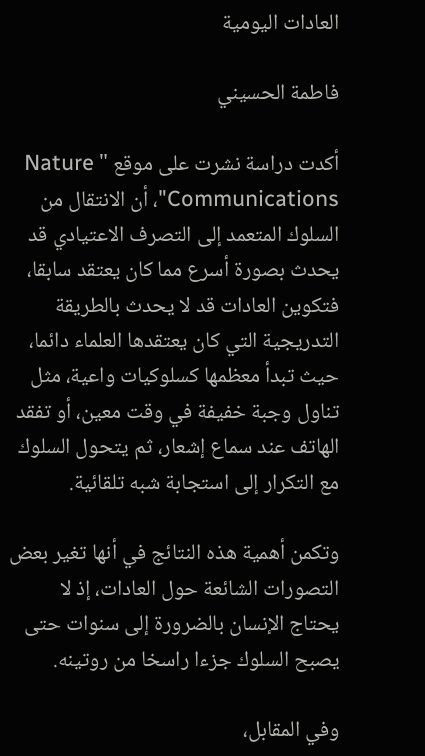العادات اليومية

فاطمة الحسيني

أكدت دراسة نشرت على موقع " Nature Communications"، أن الانتقال من السلوك المتعمد إلى التصرف الاعتيادي قد يحدث بصورة أسرع مما كان يعتقد سابقا، فتكوين العادات قد لا يحدث بالطريقة التدريجية التي كان يعتقدها العلماء دائما، حيث تبدأ معظمها كسلوكيات واعية، مثل تناول وجبة خفيفة في وقت معين، أو تفقد الهاتف عند سماع إشعار، ثم يتحول السلوك مع التكرار إلى استجابة شبه تلقائية.

وتكمن أهمية هذه النتائج في أنها تغير بعض التصورات الشائعة حول العادات، إذ لا يحتاج الإنسان بالضرورة إلى سنوات حتى يصبح السلوك جزءا راسخا من روتينه.

وفي المقابل،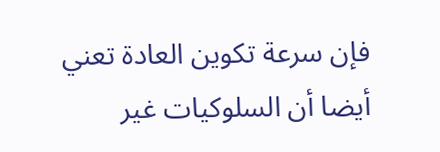فإن سرعة تكوين العادة تعني أيضا أن السلوكيات غير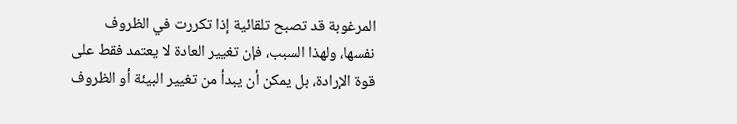المرغوبة قد تصبح تلقائية إذا تكررت في الظروف نفسها، ولهذا السبب، فإن تغيير العادة لا يعتمد فقط على قوة الإرادة، بل يمكن أن يبدأ من تغيير البيئة أو الظروف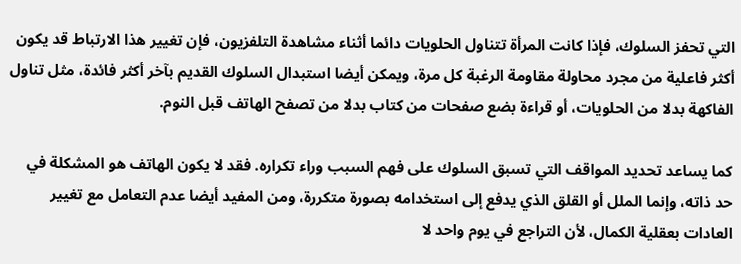التي تحفز السلوك، فإذا كانت المرأة تتناول الحلويات دائما أثناء مشاهدة التلفزيون، فإن تغيير هذا الارتباط قد يكون أكثر فاعلية من مجرد محاولة مقاومة الرغبة كل مرة، ويمكن أيضا استبدال السلوك القديم بآخر أكثر فائدة، مثل تناول الفاكهة بدلا من الحلويات، أو قراءة بضع صفحات من كتاب بدلا من تصفح الهاتف قبل النوم.

كما يساعد تحديد المواقف التي تسبق السلوك على فهم السبب وراء تكراره. فقد لا يكون الهاتف هو المشكلة في حد ذاته، وإنما الملل أو القلق الذي يدفع إلى استخدامه بصورة متكررة، ومن المفيد أيضا عدم التعامل مع تغيير العادات بعقلية الكمال، لأن التراجع في يوم واحد لا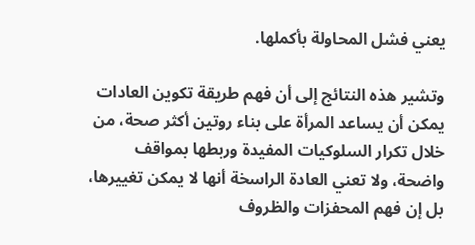يعني فشل المحاولة بأكملها.

وتشير هذه النتائج إلى أن فهم طريقة تكوين العادات يمكن أن يساعد المرأة على بناء روتين أكثر صحة، من خلال تكرار السلوكيات المفيدة وربطها بمواقف واضحة، ولا تعني العادة الراسخة أنها لا يمكن تغييرها، بل إن فهم المحفزات والظروف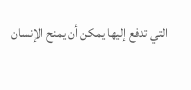التي تدفع إليها يمكن أن يمنح الإنسان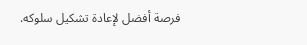فرصة أفضل لإعادة تشكيل سلوكه.